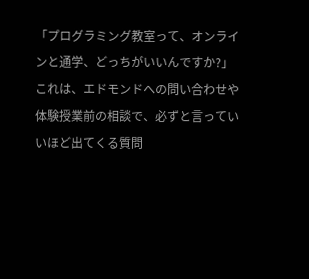「プログラミング教室って、オンラインと通学、どっちがいいんですか?」
これは、エドモンドへの問い合わせや体験授業前の相談で、必ずと言っていいほど出てくる質問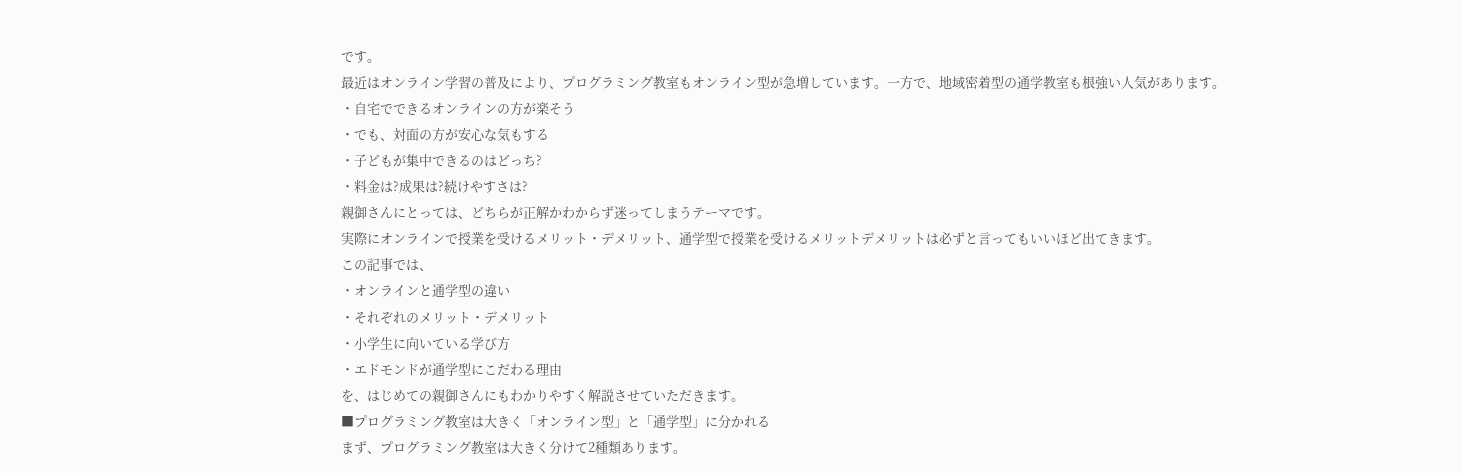です。
最近はオンライン学習の普及により、プログラミング教室もオンライン型が急増しています。一方で、地域密着型の通学教室も根強い人気があります。
・自宅でできるオンラインの方が楽そう
・でも、対面の方が安心な気もする
・子どもが集中できるのはどっち?
・料金は?成果は?続けやすさは?
親御さんにとっては、どちらが正解かわからず迷ってしまうテーマです。
実際にオンラインで授業を受けるメリット・デメリット、通学型で授業を受けるメリットデメリットは必ずと言ってもいいほど出てきます。
この記事では、
・オンラインと通学型の違い
・それぞれのメリット・デメリット
・小学生に向いている学び方
・エドモンドが通学型にこだわる理由
を、はじめての親御さんにもわかりやすく解説させていただきます。
■プログラミング教室は大きく「オンライン型」と「通学型」に分かれる
まず、プログラミング教室は大きく分けて2種類あります。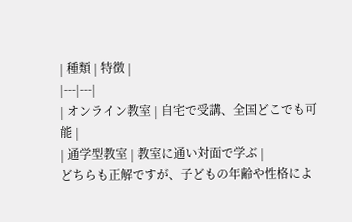| 種類 | 特徴 |
|---|---|
| オンライン教室 | 自宅で受講、全国どこでも可能 |
| 通学型教室 | 教室に通い対面で学ぶ |
どちらも正解ですが、子どもの年齢や性格によ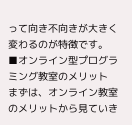って向き不向きが大きく変わるのが特徴です。
■オンライン型プログラミング教室のメリット
まずは、オンライン教室のメリットから見ていき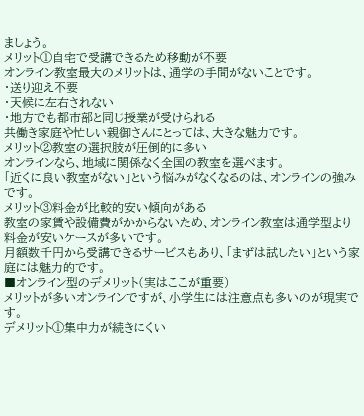ましょう。
メリット①自宅で受講できるため移動が不要
オンライン教室最大のメリットは、通学の手間がないことです。
・送り迎え不要
・天候に左右されない
・地方でも都市部と同じ授業が受けられる
共働き家庭や忙しい親御さんにとっては、大きな魅力です。
メリット②教室の選択肢が圧倒的に多い
オンラインなら、地域に関係なく全国の教室を選べます。
「近くに良い教室がない」という悩みがなくなるのは、オンラインの強みです。
メリット③料金が比較的安い傾向がある
教室の家賃や設備費がかからないため、オンライン教室は通学型より料金が安いケースが多いです。
月額数千円から受講できるサービスもあり、「まずは試したい」という家庭には魅力的です。
■オンライン型のデメリット(実はここが重要)
メリットが多いオンラインですが、小学生には注意点も多いのが現実です。
デメリット①集中力が続きにくい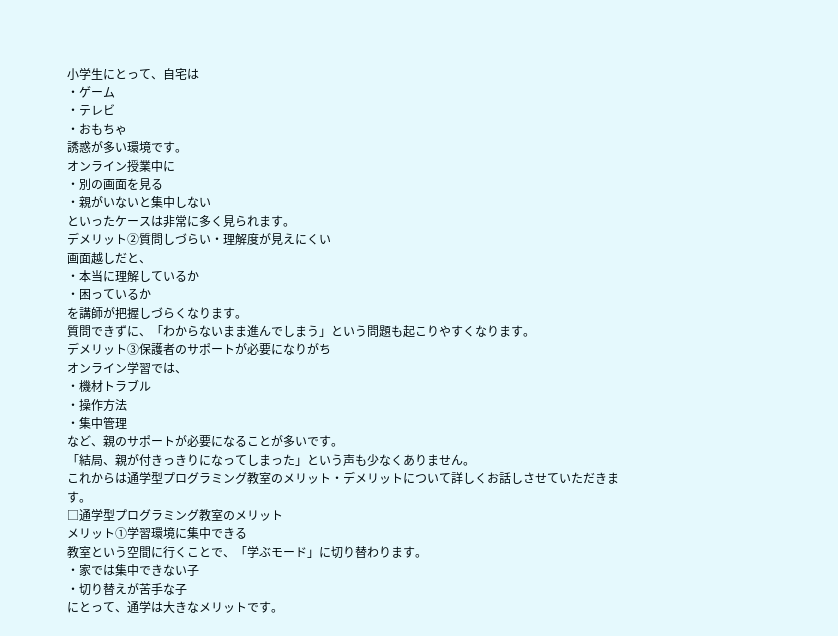小学生にとって、自宅は
・ゲーム
・テレビ
・おもちゃ
誘惑が多い環境です。
オンライン授業中に
・別の画面を見る
・親がいないと集中しない
といったケースは非常に多く見られます。
デメリット②質問しづらい・理解度が見えにくい
画面越しだと、
・本当に理解しているか
・困っているか
を講師が把握しづらくなります。
質問できずに、「わからないまま進んでしまう」という問題も起こりやすくなります。
デメリット③保護者のサポートが必要になりがち
オンライン学習では、
・機材トラブル
・操作方法
・集中管理
など、親のサポートが必要になることが多いです。
「結局、親が付きっきりになってしまった」という声も少なくありません。
これからは通学型プログラミング教室のメリット・デメリットについて詳しくお話しさせていただきます。
□通学型プログラミング教室のメリット
メリット①学習環境に集中できる
教室という空間に行くことで、「学ぶモード」に切り替わります。
・家では集中できない子
・切り替えが苦手な子
にとって、通学は大きなメリットです。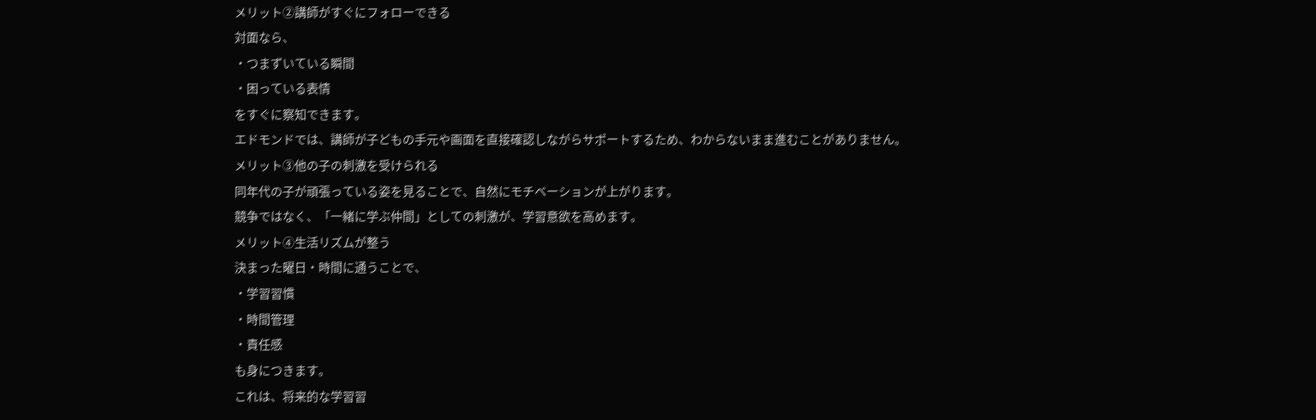メリット②講師がすぐにフォローできる
対面なら、
・つまずいている瞬間
・困っている表情
をすぐに察知できます。
エドモンドでは、講師が子どもの手元や画面を直接確認しながらサポートするため、わからないまま進むことがありません。
メリット③他の子の刺激を受けられる
同年代の子が頑張っている姿を見ることで、自然にモチベーションが上がります。
競争ではなく、「一緒に学ぶ仲間」としての刺激が、学習意欲を高めます。
メリット④生活リズムが整う
決まった曜日・時間に通うことで、
・学習習慣
・時間管理
・責任感
も身につきます。
これは、将来的な学習習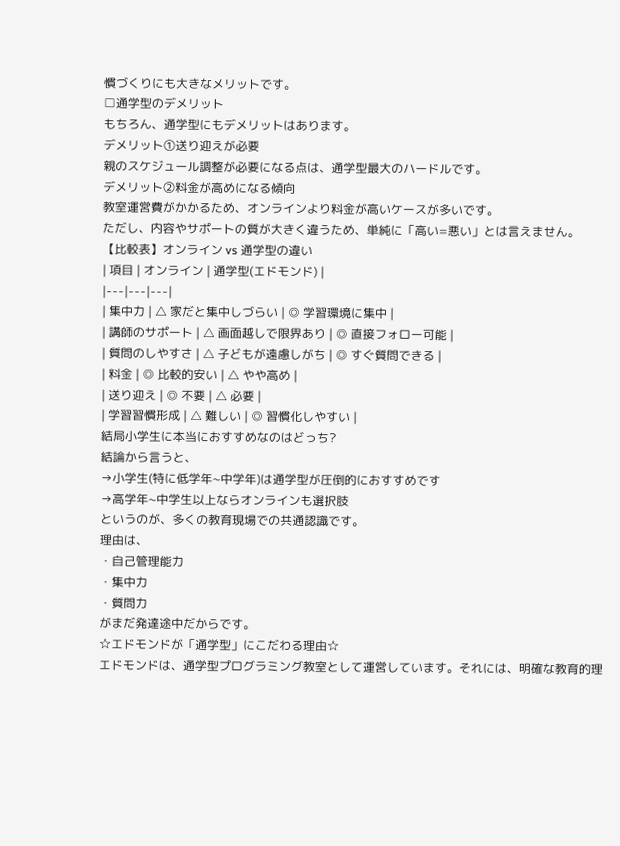慣づくりにも大きなメリットです。
□通学型のデメリット
もちろん、通学型にもデメリットはあります。
デメリット①送り迎えが必要
親のスケジュール調整が必要になる点は、通学型最大のハードルです。
デメリット②料金が高めになる傾向
教室運営費がかかるため、オンラインより料金が高いケースが多いです。
ただし、内容やサポートの質が大きく違うため、単純に「高い=悪い」とは言えません。
【比較表】オンライン vs 通学型の違い
| 項目 | オンライン | 通学型(エドモンド) |
|---|---|---|
| 集中力 | △ 家だと集中しづらい | ◎ 学習環境に集中 |
| 講師のサポート | △ 画面越しで限界あり | ◎ 直接フォロー可能 |
| 質問のしやすさ | △ 子どもが遠慮しがち | ◎ すぐ質問できる |
| 料金 | ◎ 比較的安い | △ やや高め |
| 送り迎え | ◎ 不要 | △ 必要 |
| 学習習慣形成 | △ 難しい | ◎ 習慣化しやすい |
結局小学生に本当におすすめなのはどっち?
結論から言うと、
→小学生(特に低学年~中学年)は通学型が圧倒的におすすめです
→高学年~中学生以上ならオンラインも選択肢
というのが、多くの教育現場での共通認識です。
理由は、
・自己管理能力
・集中力
・質問力
がまだ発達途中だからです。
☆エドモンドが「通学型」にこだわる理由☆
エドモンドは、通学型プログラミング教室として運営しています。それには、明確な教育的理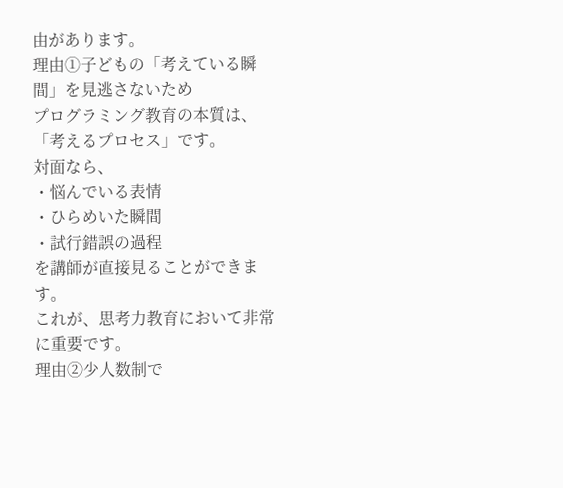由があります。
理由①子どもの「考えている瞬間」を見逃さないため
プログラミング教育の本質は、「考えるプロセス」です。
対面なら、
・悩んでいる表情
・ひらめいた瞬間
・試行錯誤の過程
を講師が直接見ることができます。
これが、思考力教育において非常に重要です。
理由②少人数制で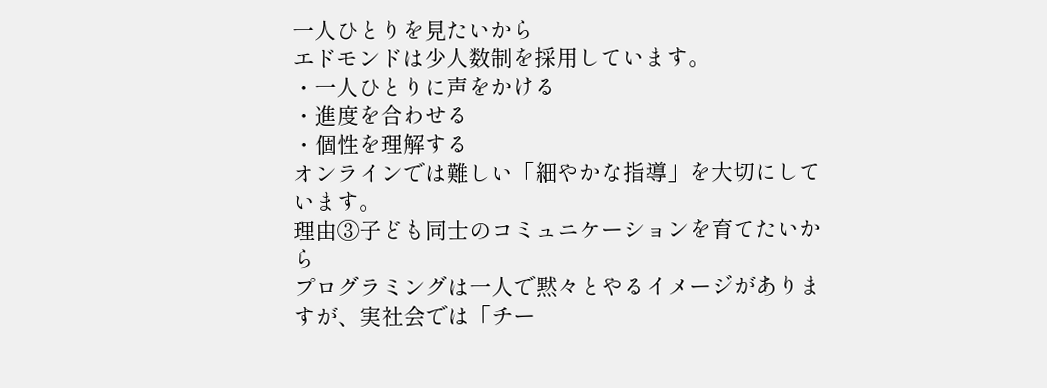一人ひとりを見たいから
エドモンドは少人数制を採用しています。
・一人ひとりに声をかける
・進度を合わせる
・個性を理解する
オンラインでは難しい「細やかな指導」を大切にしています。
理由③子ども同士のコミュニケーションを育てたいから
プログラミングは一人で黙々とやるイメージがありますが、実社会では「チー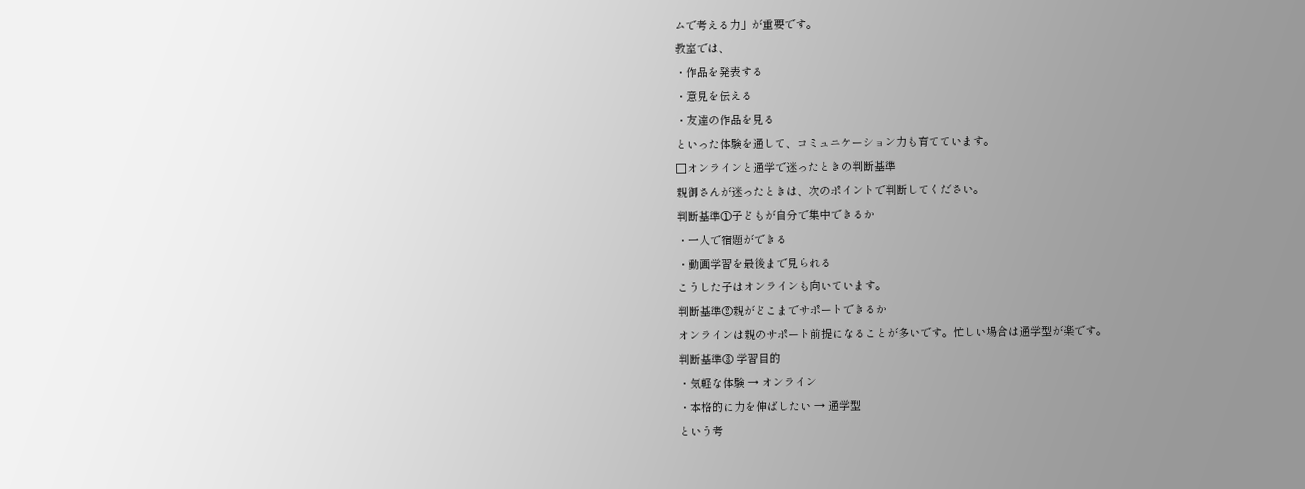ムで考える力」が重要です。
教室では、
・作品を発表する
・意見を伝える
・友達の作品を見る
といった体験を通して、コミュニケーション力も育てています。
□オンラインと通学で迷ったときの判断基準
親御さんが迷ったときは、次のポイントで判断してください。
判断基準①子どもが自分で集中できるか
・一人で宿題ができる
・動画学習を最後まで見られる
こうした子はオンラインも向いています。
判断基準②親がどこまでサポートできるか
オンラインは親のサポート前提になることが多いです。忙しい場合は通学型が楽です。
判断基準③ 学習目的
・気軽な体験 → オンライン
・本格的に力を伸ばしたい → 通学型
という考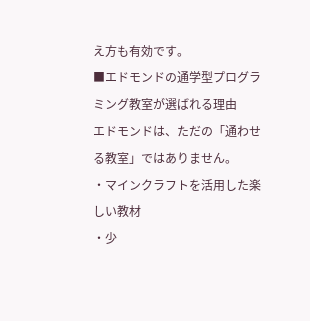え方も有効です。
■エドモンドの通学型プログラミング教室が選ばれる理由
エドモンドは、ただの「通わせる教室」ではありません。
・マインクラフトを活用した楽しい教材
・少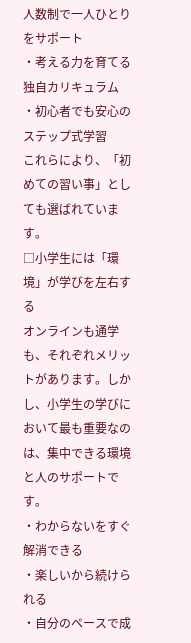人数制で一人ひとりをサポート
・考える力を育てる独自カリキュラム
・初心者でも安心のステップ式学習
これらにより、「初めての習い事」としても選ばれています。
□小学生には「環境」が学びを左右する
オンラインも通学も、それぞれメリットがあります。しかし、小学生の学びにおいて最も重要なのは、集中できる環境と人のサポートです。
・わからないをすぐ解消できる
・楽しいから続けられる
・自分のペースで成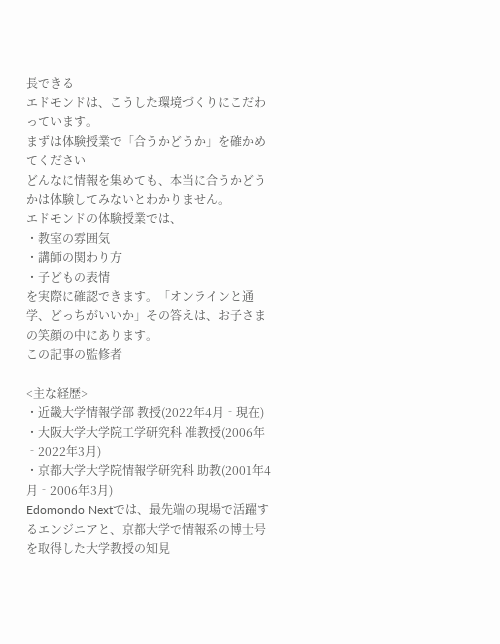長できる
エドモンドは、こうした環境づくりにこだわっています。
まずは体験授業で「合うかどうか」を確かめてください
どんなに情報を集めても、本当に合うかどうかは体験してみないとわかりません。
エドモンドの体験授業では、
・教室の雰囲気
・講師の関わり方
・子どもの表情
を実際に確認できます。「オンラインと通学、どっちがいいか」その答えは、お子さまの笑顔の中にあります。
この記事の監修者

<主な経歴>
・近畿大学情報学部 教授(2022年4月‐現在)
・大阪大学大学院工学研究科 准教授(2006年‐2022年3月)
・京都大学大学院情報学研究科 助教(2001年4月‐2006年3月)
Edomondo Nextでは、最先端の現場で活躍するエンジニアと、京都大学で情報系の博士号を取得した大学教授の知見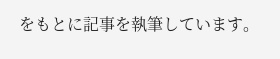をもとに記事を執筆しています。